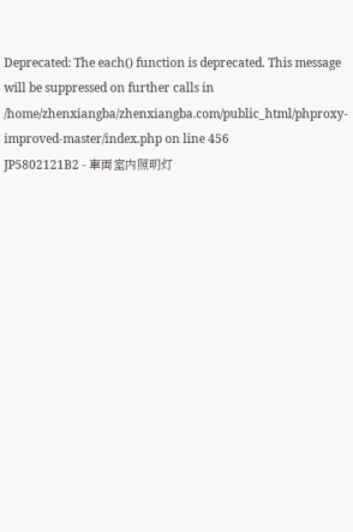Deprecated: The each() function is deprecated. This message will be suppressed on further calls in /home/zhenxiangba/zhenxiangba.com/public_html/phproxy-improved-master/index.php on line 456
JP5802121B2 - 車両室内照明灯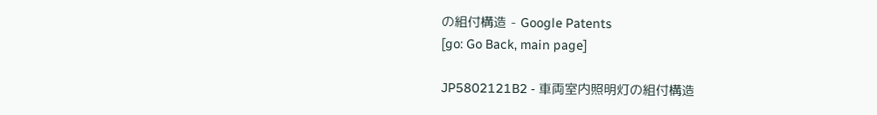の組付構造 - Google Patents
[go: Go Back, main page]

JP5802121B2 - 車両室内照明灯の組付構造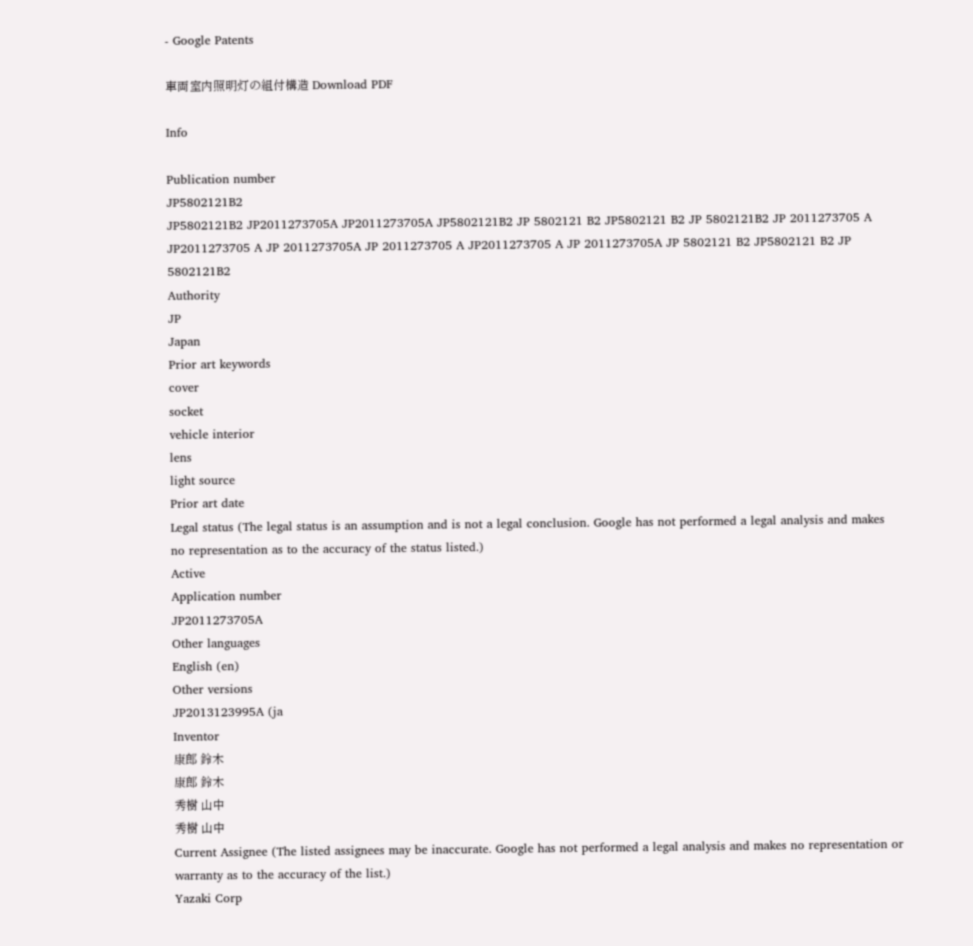- Google Patents

車両室内照明灯の組付構造 Download PDF

Info

Publication number
JP5802121B2
JP5802121B2 JP2011273705A JP2011273705A JP5802121B2 JP 5802121 B2 JP5802121 B2 JP 5802121B2 JP 2011273705 A JP2011273705 A JP 2011273705A JP 2011273705 A JP2011273705 A JP 2011273705A JP 5802121 B2 JP5802121 B2 JP 5802121B2
Authority
JP
Japan
Prior art keywords
cover
socket
vehicle interior
lens
light source
Prior art date
Legal status (The legal status is an assumption and is not a legal conclusion. Google has not performed a legal analysis and makes no representation as to the accuracy of the status listed.)
Active
Application number
JP2011273705A
Other languages
English (en)
Other versions
JP2013123995A (ja
Inventor
康郎 鈴木
康郎 鈴木
秀樹 山中
秀樹 山中
Current Assignee (The listed assignees may be inaccurate. Google has not performed a legal analysis and makes no representation or warranty as to the accuracy of the list.)
Yazaki Corp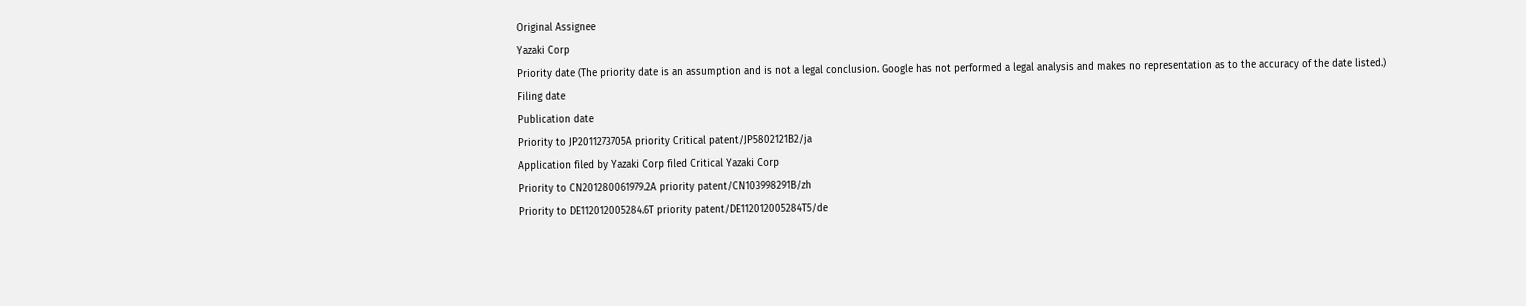Original Assignee
Yazaki Corp
Priority date (The priority date is an assumption and is not a legal conclusion. Google has not performed a legal analysis and makes no representation as to the accuracy of the date listed.)
Filing date
Publication date
Priority to JP2011273705A priority Critical patent/JP5802121B2/ja
Application filed by Yazaki Corp filed Critical Yazaki Corp
Priority to CN201280061979.2A priority patent/CN103998291B/zh
Priority to DE112012005284.6T priority patent/DE112012005284T5/de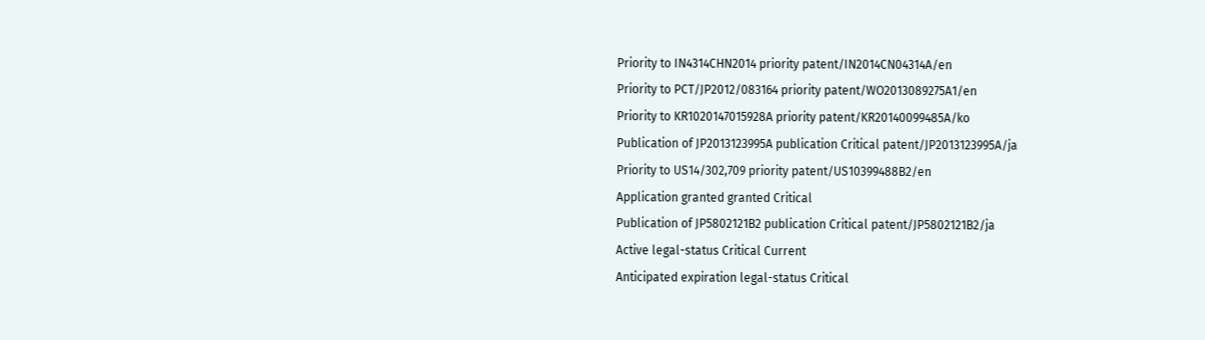Priority to IN4314CHN2014 priority patent/IN2014CN04314A/en
Priority to PCT/JP2012/083164 priority patent/WO2013089275A1/en
Priority to KR1020147015928A priority patent/KR20140099485A/ko
Publication of JP2013123995A publication Critical patent/JP2013123995A/ja
Priority to US14/302,709 priority patent/US10399488B2/en
Application granted granted Critical
Publication of JP5802121B2 publication Critical patent/JP5802121B2/ja
Active legal-status Critical Current
Anticipated expiration legal-status Critical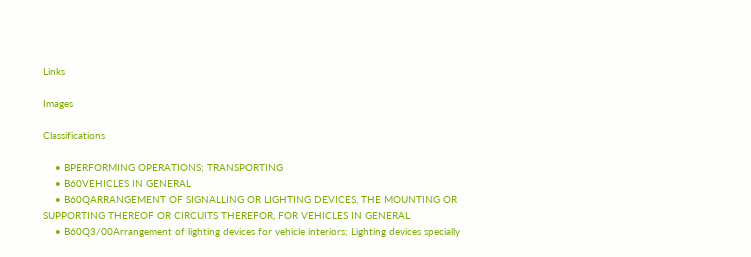Links

Images

Classifications

    • BPERFORMING OPERATIONS; TRANSPORTING
    • B60VEHICLES IN GENERAL
    • B60QARRANGEMENT OF SIGNALLING OR LIGHTING DEVICES, THE MOUNTING OR SUPPORTING THEREOF OR CIRCUITS THEREFOR, FOR VEHICLES IN GENERAL
    • B60Q3/00Arrangement of lighting devices for vehicle interiors; Lighting devices specially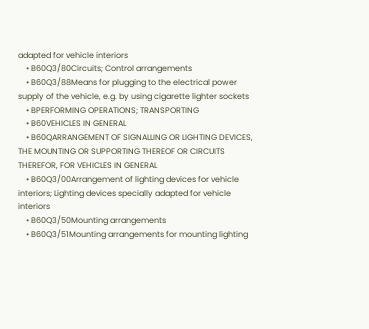adapted for vehicle interiors
    • B60Q3/80Circuits; Control arrangements
    • B60Q3/88Means for plugging to the electrical power supply of the vehicle, e.g. by using cigarette lighter sockets
    • BPERFORMING OPERATIONS; TRANSPORTING
    • B60VEHICLES IN GENERAL
    • B60QARRANGEMENT OF SIGNALLING OR LIGHTING DEVICES, THE MOUNTING OR SUPPORTING THEREOF OR CIRCUITS THEREFOR, FOR VEHICLES IN GENERAL
    • B60Q3/00Arrangement of lighting devices for vehicle interiors; Lighting devices specially adapted for vehicle interiors
    • B60Q3/50Mounting arrangements
    • B60Q3/51Mounting arrangements for mounting lighting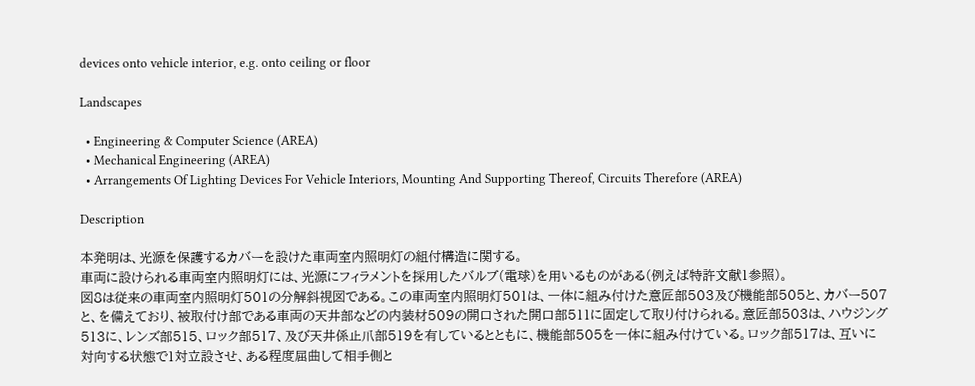devices onto vehicle interior, e.g. onto ceiling or floor

Landscapes

  • Engineering & Computer Science (AREA)
  • Mechanical Engineering (AREA)
  • Arrangements Of Lighting Devices For Vehicle Interiors, Mounting And Supporting Thereof, Circuits Therefore (AREA)

Description

本発明は、光源を保護するカバーを設けた車両室内照明灯の組付構造に関する。
車両に設けられる車両室内照明灯には、光源にフィラメントを採用したバルブ(電球)を用いるものがある(例えば特許文献1参照)。
図8は従来の車両室内照明灯501の分解斜視図である。この車両室内照明灯501は、一体に組み付けた意匠部503及び機能部505と、カバー507と、を備えており、被取付け部である車両の天井部などの内装材509の開口された開口部511に固定して取り付けられる。意匠部503は、ハウジング513に、レンズ部515、ロック部517、及び天井係止爪部519を有しているとともに、機能部505を一体に組み付けている。ロック部517は、互いに対向する状態で1対立設させ、ある程度屈曲して相手側と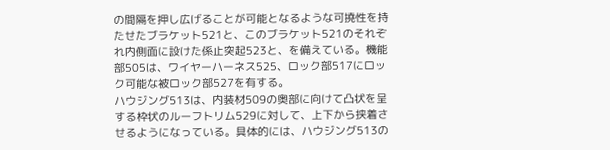の間隔を押し広げることが可能となるような可撓性を持たせたブラケット521と、このブラケット521のそれぞれ内側面に設けた係止突起523と、を備えている。機能部505は、ワイヤーハーネス525、ロック部517にロック可能な被ロック部527を有する。
ハウジング513は、内装材509の奥部に向けて凸状を呈する枠状のルーフトリム529に対して、上下から挟着させるようになっている。具体的には、ハウジング513の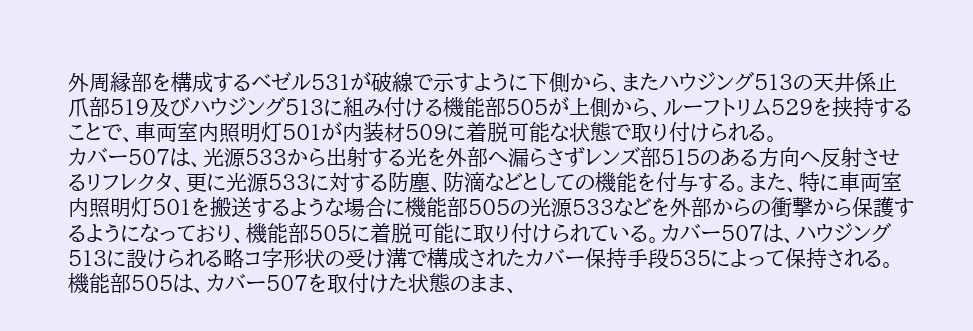外周縁部を構成するベゼル531が破線で示すように下側から、またハウジング513の天井係止爪部519及びハウジング513に組み付ける機能部505が上側から、ルーフトリム529を挟持することで、車両室内照明灯501が内装材509に着脱可能な状態で取り付けられる。
カバー507は、光源533から出射する光を外部へ漏らさずレンズ部515のある方向へ反射させるリフレクタ、更に光源533に対する防塵、防滴などとしての機能を付与する。また、特に車両室内照明灯501を搬送するような場合に機能部505の光源533などを外部からの衝撃から保護するようになっており、機能部505に着脱可能に取り付けられている。カバー507は、ハウジング513に設けられる略コ字形状の受け溝で構成されたカバー保持手段535によって保持される。
機能部505は、カバー507を取付けた状態のまま、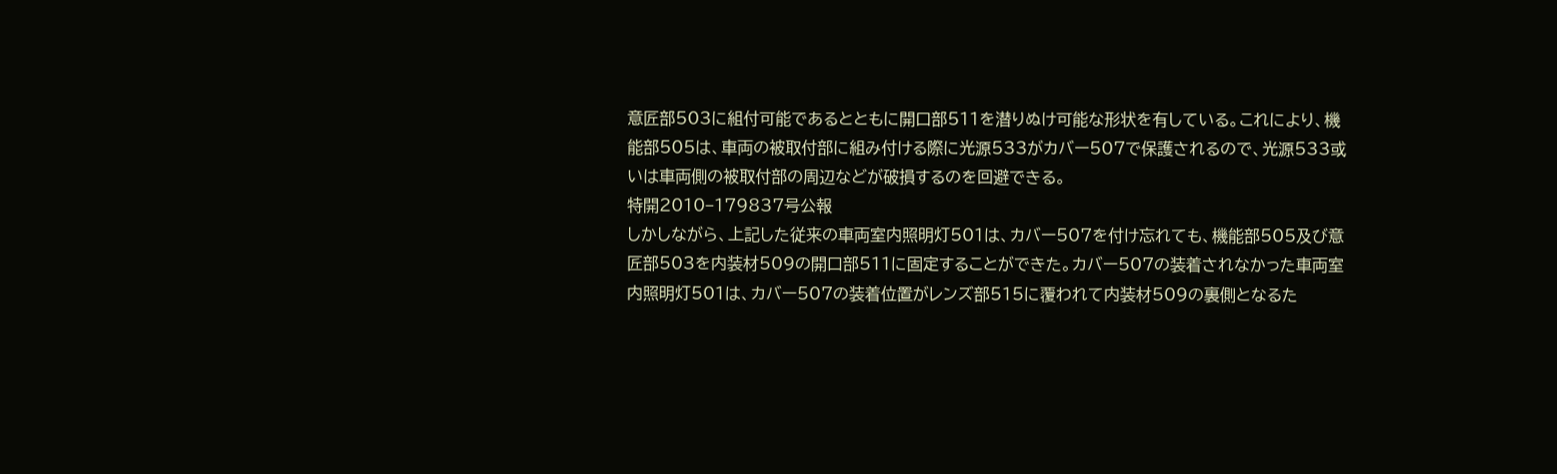意匠部503に組付可能であるとともに開口部511を潜りぬけ可能な形状を有している。これにより、機能部505は、車両の被取付部に組み付ける際に光源533がカバー507で保護されるので、光源533或いは車両側の被取付部の周辺などが破損するのを回避できる。
特開2010−179837号公報
しかしながら、上記した従来の車両室内照明灯501は、カバー507を付け忘れても、機能部505及び意匠部503を内装材509の開口部511に固定することができた。カバー507の装着されなかった車両室内照明灯501は、カバー507の装着位置がレンズ部515に覆われて内装材509の裏側となるた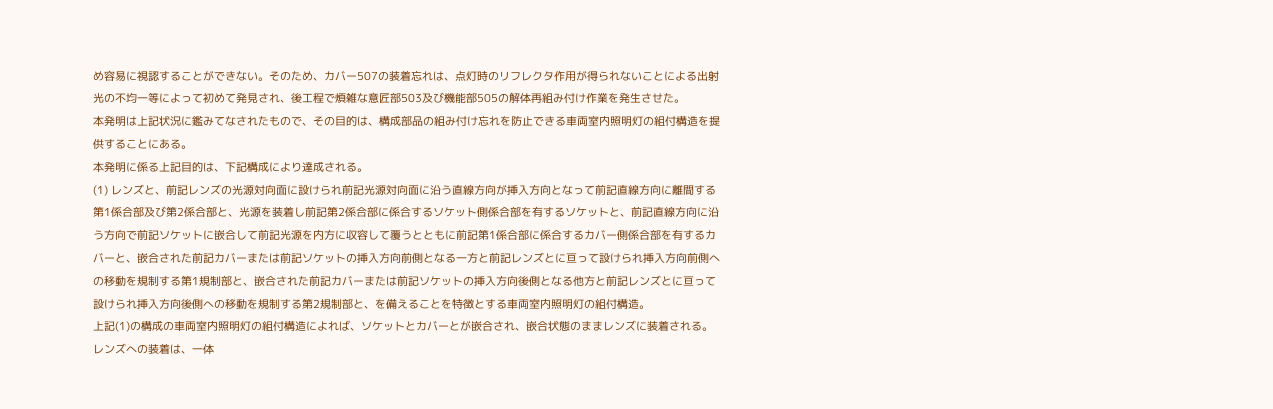め容易に視認することができない。そのため、カバー507の装着忘れは、点灯時のリフレクタ作用が得られないことによる出射光の不均一等によって初めて発見され、後工程で煩雑な意匠部503及び機能部505の解体再組み付け作業を発生させた。
本発明は上記状況に鑑みてなされたもので、その目的は、構成部品の組み付け忘れを防止できる車両室内照明灯の組付構造を提供することにある。
本発明に係る上記目的は、下記構成により達成される。
(1) レンズと、前記レンズの光源対向面に設けられ前記光源対向面に沿う直線方向が挿入方向となって前記直線方向に離間する第1係合部及び第2係合部と、光源を装着し前記第2係合部に係合するソケット側係合部を有するソケットと、前記直線方向に沿う方向で前記ソケットに嵌合して前記光源を内方に収容して覆うとともに前記第1係合部に係合するカバー側係合部を有するカバーと、嵌合された前記カバーまたは前記ソケットの挿入方向前側となる一方と前記レンズとに亘って設けられ挿入方向前側への移動を規制する第1規制部と、嵌合された前記カバーまたは前記ソケットの挿入方向後側となる他方と前記レンズとに亘って設けられ挿入方向後側への移動を規制する第2規制部と、を備えることを特徴とする車両室内照明灯の組付構造。
上記(1)の構成の車両室内照明灯の組付構造によれば、ソケットとカバーとが嵌合され、嵌合状態のままレンズに装着される。レンズへの装着は、一体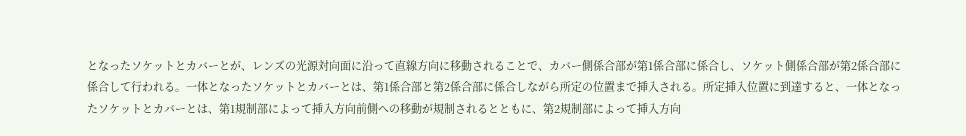となったソケットとカバーとが、レンズの光源対向面に沿って直線方向に移動されることで、カバー側係合部が第1係合部に係合し、ソケット側係合部が第2係合部に係合して行われる。一体となったソケットとカバーとは、第1係合部と第2係合部に係合しながら所定の位置まで挿入される。所定挿入位置に到達すると、一体となったソケットとカバーとは、第1規制部によって挿入方向前側への移動が規制されるとともに、第2規制部によって挿入方向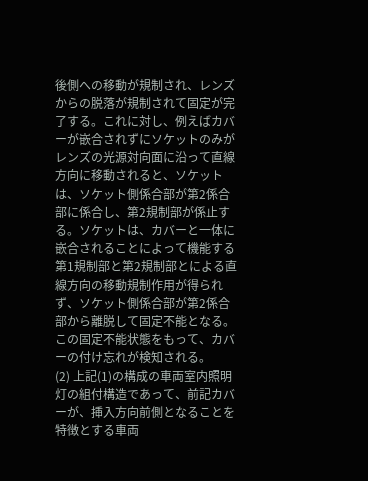後側への移動が規制され、レンズからの脱落が規制されて固定が完了する。これに対し、例えばカバーが嵌合されずにソケットのみがレンズの光源対向面に沿って直線方向に移動されると、ソケットは、ソケット側係合部が第2係合部に係合し、第2規制部が係止する。ソケットは、カバーと一体に嵌合されることによって機能する第1規制部と第2規制部とによる直線方向の移動規制作用が得られず、ソケット側係合部が第2係合部から離脱して固定不能となる。この固定不能状態をもって、カバーの付け忘れが検知される。
(2) 上記(1)の構成の車両室内照明灯の組付構造であって、前記カバーが、挿入方向前側となることを特徴とする車両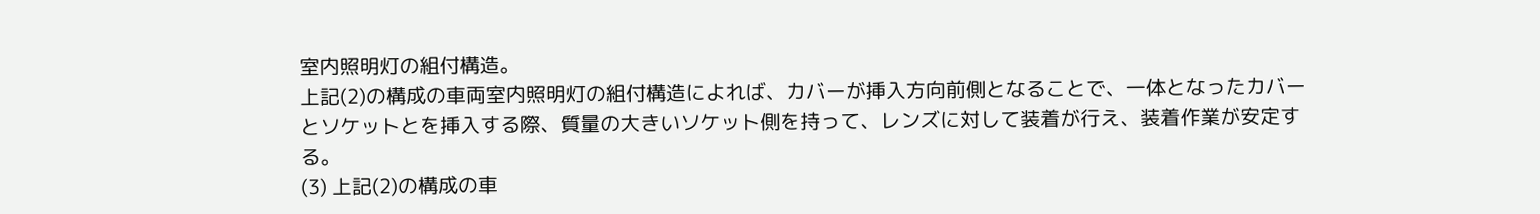室内照明灯の組付構造。
上記(2)の構成の車両室内照明灯の組付構造によれば、カバーが挿入方向前側となることで、一体となったカバーとソケットとを挿入する際、質量の大きいソケット側を持って、レンズに対して装着が行え、装着作業が安定する。
(3) 上記(2)の構成の車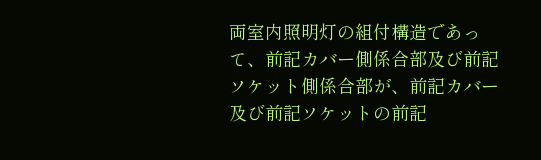両室内照明灯の組付構造であって、前記カバー側係合部及び前記ソケット側係合部が、前記カバー及び前記ソケットの前記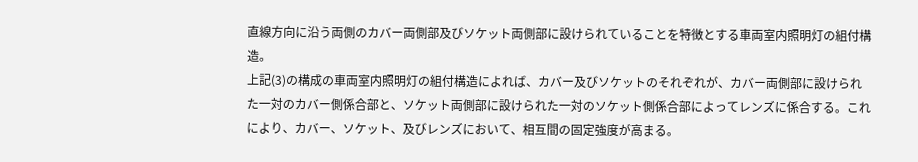直線方向に沿う両側のカバー両側部及びソケット両側部に設けられていることを特徴とする車両室内照明灯の組付構造。
上記(3)の構成の車両室内照明灯の組付構造によれば、カバー及びソケットのそれぞれが、カバー両側部に設けられた一対のカバー側係合部と、ソケット両側部に設けられた一対のソケット側係合部によってレンズに係合する。これにより、カバー、ソケット、及びレンズにおいて、相互間の固定強度が高まる。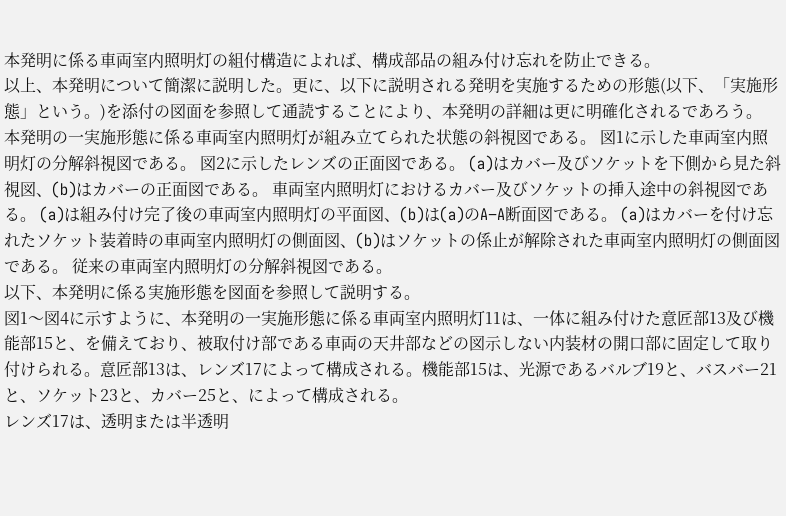本発明に係る車両室内照明灯の組付構造によれば、構成部品の組み付け忘れを防止できる。
以上、本発明について簡潔に説明した。更に、以下に説明される発明を実施するための形態(以下、「実施形態」という。)を添付の図面を参照して通読することにより、本発明の詳細は更に明確化されるであろう。
本発明の一実施形態に係る車両室内照明灯が組み立てられた状態の斜視図である。 図1に示した車両室内照明灯の分解斜視図である。 図2に示したレンズの正面図である。 (a)はカバー及びソケットを下側から見た斜視図、(b)はカバーの正面図である。 車両室内照明灯におけるカバー及びソケットの挿入途中の斜視図である。 (a)は組み付け完了後の車両室内照明灯の平面図、(b)は(a)のA−A断面図である。 (a)はカバーを付け忘れたソケット装着時の車両室内照明灯の側面図、(b)はソケットの係止が解除された車両室内照明灯の側面図である。 従来の車両室内照明灯の分解斜視図である。
以下、本発明に係る実施形態を図面を参照して説明する。
図1〜図4に示すように、本発明の一実施形態に係る車両室内照明灯11は、一体に組み付けた意匠部13及び機能部15と、を備えており、被取付け部である車両の天井部などの図示しない内装材の開口部に固定して取り付けられる。意匠部13は、レンズ17によって構成される。機能部15は、光源であるバルブ19と、バスバー21と、ソケット23と、カバー25と、によって構成される。
レンズ17は、透明または半透明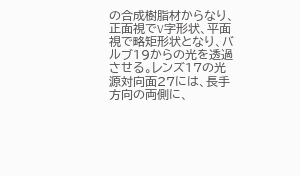の合成樹脂材からなり、正面視でV字形状、平面視で略矩形状となり、バルブ19からの光を透過させる。レンズ17の光源対向面27には、長手方向の両側に、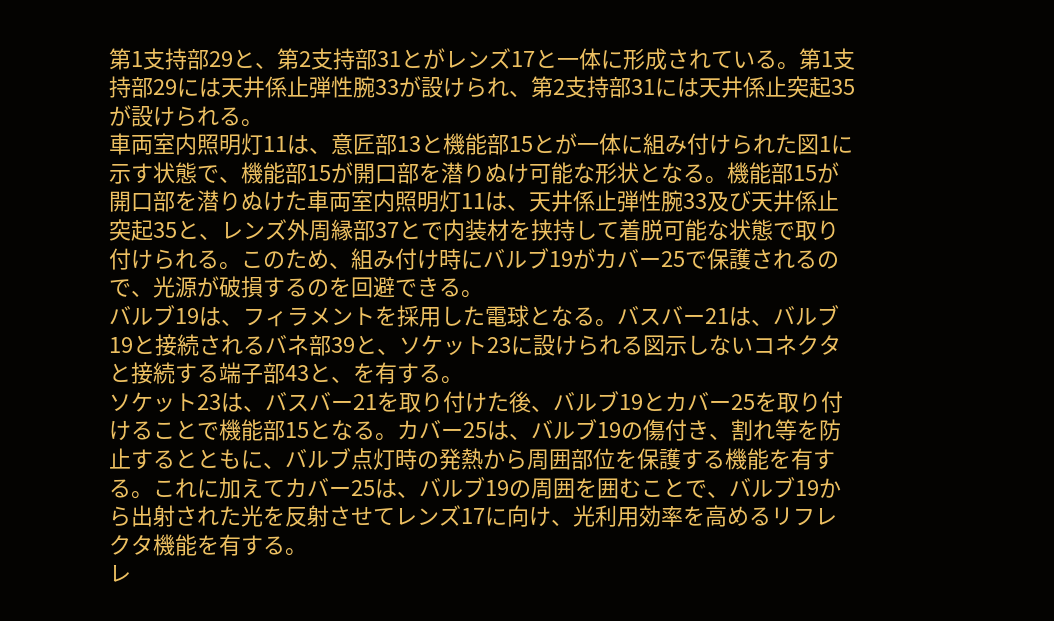第1支持部29と、第2支持部31とがレンズ17と一体に形成されている。第1支持部29には天井係止弾性腕33が設けられ、第2支持部31には天井係止突起35が設けられる。
車両室内照明灯11は、意匠部13と機能部15とが一体に組み付けられた図1に示す状態で、機能部15が開口部を潜りぬけ可能な形状となる。機能部15が開口部を潜りぬけた車両室内照明灯11は、天井係止弾性腕33及び天井係止突起35と、レンズ外周縁部37とで内装材を挟持して着脱可能な状態で取り付けられる。このため、組み付け時にバルブ19がカバー25で保護されるので、光源が破損するのを回避できる。
バルブ19は、フィラメントを採用した電球となる。バスバー21は、バルブ19と接続されるバネ部39と、ソケット23に設けられる図示しないコネクタと接続する端子部43と、を有する。
ソケット23は、バスバー21を取り付けた後、バルブ19とカバー25を取り付けることで機能部15となる。カバー25は、バルブ19の傷付き、割れ等を防止するとともに、バルブ点灯時の発熱から周囲部位を保護する機能を有する。これに加えてカバー25は、バルブ19の周囲を囲むことで、バルブ19から出射された光を反射させてレンズ17に向け、光利用効率を高めるリフレクタ機能を有する。
レ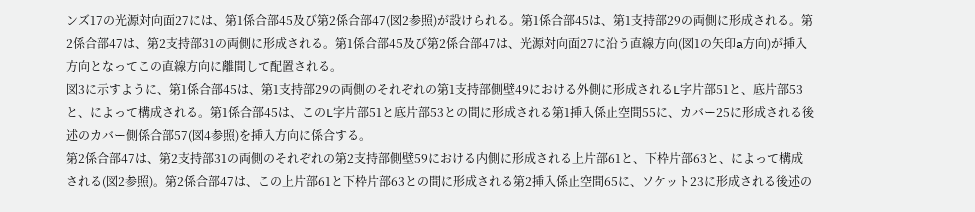ンズ17の光源対向面27には、第1係合部45及び第2係合部47(図2参照)が設けられる。第1係合部45は、第1支持部29の両側に形成される。第2係合部47は、第2支持部31の両側に形成される。第1係合部45及び第2係合部47は、光源対向面27に沿う直線方向(図1の矢印a方向)が挿入方向となってこの直線方向に離間して配置される。
図3に示すように、第1係合部45は、第1支持部29の両側のそれぞれの第1支持部側壁49における外側に形成されるL字片部51と、底片部53と、によって構成される。第1係合部45は、このL字片部51と底片部53との間に形成される第1挿入係止空間55に、カバー25に形成される後述のカバー側係合部57(図4参照)を挿入方向に係合する。
第2係合部47は、第2支持部31の両側のそれぞれの第2支持部側壁59における内側に形成される上片部61と、下枠片部63と、によって構成される(図2参照)。第2係合部47は、この上片部61と下枠片部63との間に形成される第2挿入係止空間65に、ソケット23に形成される後述の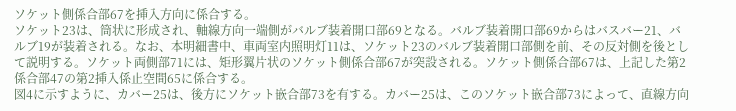ソケット側係合部67を挿入方向に係合する。
ソケット23は、筒状に形成され、軸線方向一端側がバルブ装着開口部69となる。バルブ装着開口部69からはバスバー21、バルブ19が装着される。なお、本明細書中、車両室内照明灯11は、ソケット23のバルブ装着開口部側を前、その反対側を後として説明する。ソケット両側部71には、矩形翼片状のソケット側係合部67が突設される。ソケット側係合部67は、上記した第2係合部47の第2挿入係止空間65に係合する。
図4に示すように、カバー25は、後方にソケット嵌合部73を有する。カバー25は、このソケット嵌合部73によって、直線方向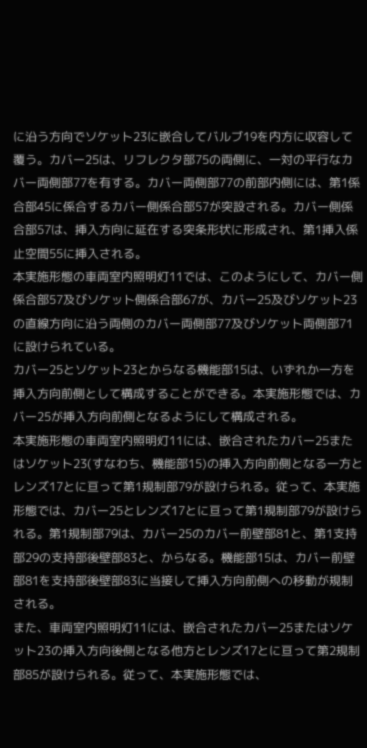に沿う方向でソケット23に嵌合してバルブ19を内方に収容して覆う。カバー25は、リフレクタ部75の両側に、一対の平行なカバー両側部77を有する。カバー両側部77の前部内側には、第1係合部45に係合するカバー側係合部57が突設される。カバー側係合部57は、挿入方向に延在する突条形状に形成され、第1挿入係止空間55に挿入される。
本実施形態の車両室内照明灯11では、このようにして、カバー側係合部57及びソケット側係合部67が、カバー25及びソケット23の直線方向に沿う両側のカバー両側部77及びソケット両側部71に設けられている。
カバー25とソケット23とからなる機能部15は、いずれか一方を挿入方向前側として構成することができる。本実施形態では、カバー25が挿入方向前側となるようにして構成される。
本実施形態の車両室内照明灯11には、嵌合されたカバー25またはソケット23(すなわち、機能部15)の挿入方向前側となる一方とレンズ17とに亘って第1規制部79が設けられる。従って、本実施形態では、カバー25とレンズ17とに亘って第1規制部79が設けられる。第1規制部79は、カバー25のカバー前壁部81と、第1支持部29の支持部後壁部83と、からなる。機能部15は、カバー前壁部81を支持部後壁部83に当接して挿入方向前側への移動が規制される。
また、車両室内照明灯11には、嵌合されたカバー25またはソケット23の挿入方向後側となる他方とレンズ17とに亘って第2規制部85が設けられる。従って、本実施形態では、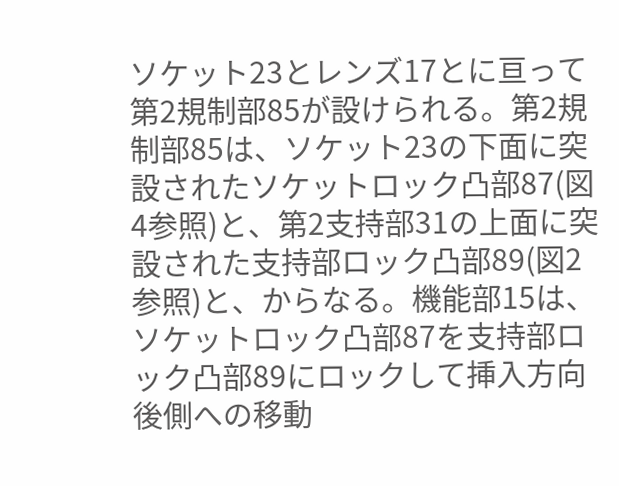ソケット23とレンズ17とに亘って第2規制部85が設けられる。第2規制部85は、ソケット23の下面に突設されたソケットロック凸部87(図4参照)と、第2支持部31の上面に突設された支持部ロック凸部89(図2参照)と、からなる。機能部15は、ソケットロック凸部87を支持部ロック凸部89にロックして挿入方向後側への移動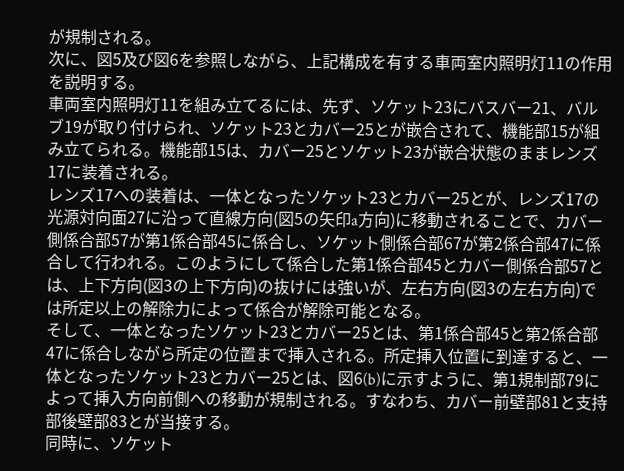が規制される。
次に、図5及び図6を参照しながら、上記構成を有する車両室内照明灯11の作用を説明する。
車両室内照明灯11を組み立てるには、先ず、ソケット23にバスバー21、バルブ19が取り付けられ、ソケット23とカバー25とが嵌合されて、機能部15が組み立てられる。機能部15は、カバー25とソケット23が嵌合状態のままレンズ17に装着される。
レンズ17への装着は、一体となったソケット23とカバー25とが、レンズ17の光源対向面27に沿って直線方向(図5の矢印a方向)に移動されることで、カバー側係合部57が第1係合部45に係合し、ソケット側係合部67が第2係合部47に係合して行われる。このようにして係合した第1係合部45とカバー側係合部57とは、上下方向(図3の上下方向)の抜けには強いが、左右方向(図3の左右方向)では所定以上の解除力によって係合が解除可能となる。
そして、一体となったソケット23とカバー25とは、第1係合部45と第2係合部47に係合しながら所定の位置まで挿入される。所定挿入位置に到達すると、一体となったソケット23とカバー25とは、図6(b)に示すように、第1規制部79によって挿入方向前側への移動が規制される。すなわち、カバー前壁部81と支持部後壁部83とが当接する。
同時に、ソケット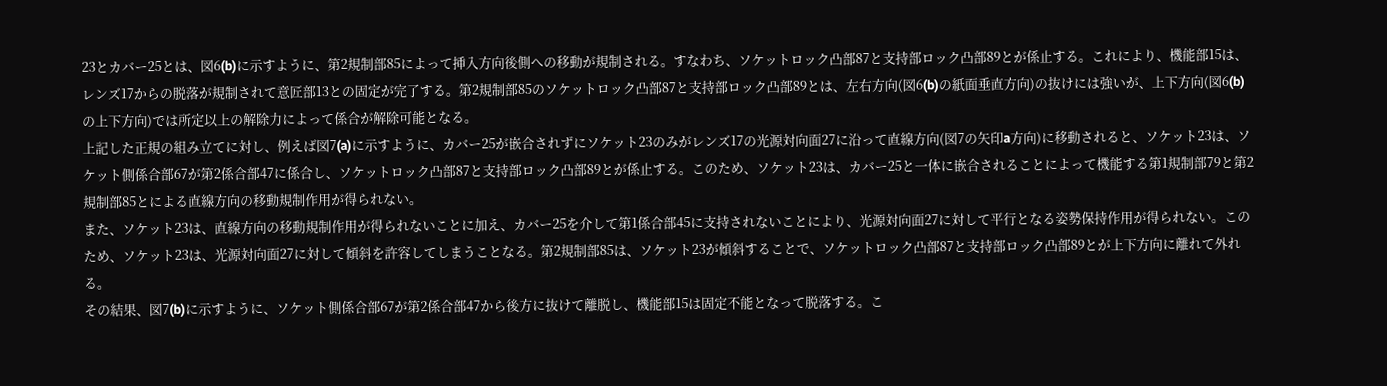23とカバー25とは、図6(b)に示すように、第2規制部85によって挿入方向後側への移動が規制される。すなわち、ソケットロック凸部87と支持部ロック凸部89とが係止する。これにより、機能部15は、レンズ17からの脱落が規制されて意匠部13との固定が完了する。第2規制部85のソケットロック凸部87と支持部ロック凸部89とは、左右方向(図6(b)の紙面垂直方向)の抜けには強いが、上下方向(図6(b)の上下方向)では所定以上の解除力によって係合が解除可能となる。
上記した正規の組み立てに対し、例えば図7(a)に示すように、カバー25が嵌合されずにソケット23のみがレンズ17の光源対向面27に沿って直線方向(図7の矢印a方向)に移動されると、ソケット23は、ソケット側係合部67が第2係合部47に係合し、ソケットロック凸部87と支持部ロック凸部89とが係止する。このため、ソケット23は、カバー25と一体に嵌合されることによって機能する第1規制部79と第2規制部85とによる直線方向の移動規制作用が得られない。
また、ソケット23は、直線方向の移動規制作用が得られないことに加え、カバー25を介して第1係合部45に支持されないことにより、光源対向面27に対して平行となる姿勢保持作用が得られない。このため、ソケット23は、光源対向面27に対して傾斜を許容してしまうことなる。第2規制部85は、ソケット23が傾斜することで、ソケットロック凸部87と支持部ロック凸部89とが上下方向に離れて外れる。
その結果、図7(b)に示すように、ソケット側係合部67が第2係合部47から後方に抜けて離脱し、機能部15は固定不能となって脱落する。こ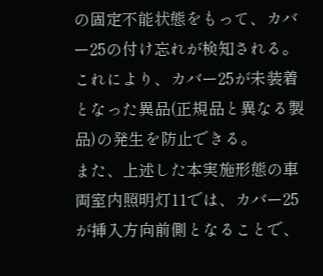の固定不能状態をもって、カバー25の付け忘れが検知される。これにより、カバー25が未装着となった異品(正規品と異なる製品)の発生を防止できる。
また、上述した本実施形態の車両室内照明灯11では、カバー25が挿入方向前側となることで、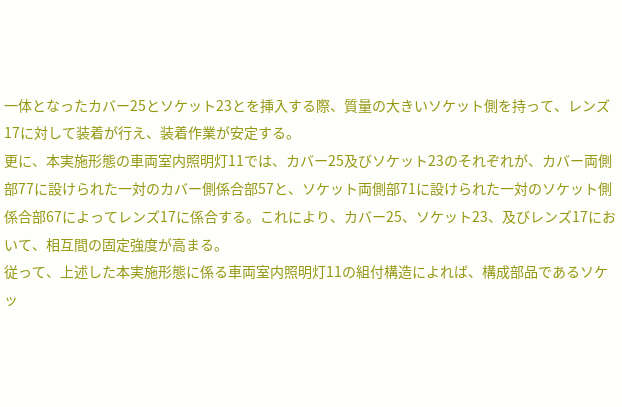一体となったカバー25とソケット23とを挿入する際、質量の大きいソケット側を持って、レンズ17に対して装着が行え、装着作業が安定する。
更に、本実施形態の車両室内照明灯11では、カバー25及びソケット23のそれぞれが、カバー両側部77に設けられた一対のカバー側係合部57と、ソケット両側部71に設けられた一対のソケット側係合部67によってレンズ17に係合する。これにより、カバー25、ソケット23、及びレンズ17において、相互間の固定強度が高まる。
従って、上述した本実施形態に係る車両室内照明灯11の組付構造によれば、構成部品であるソケッ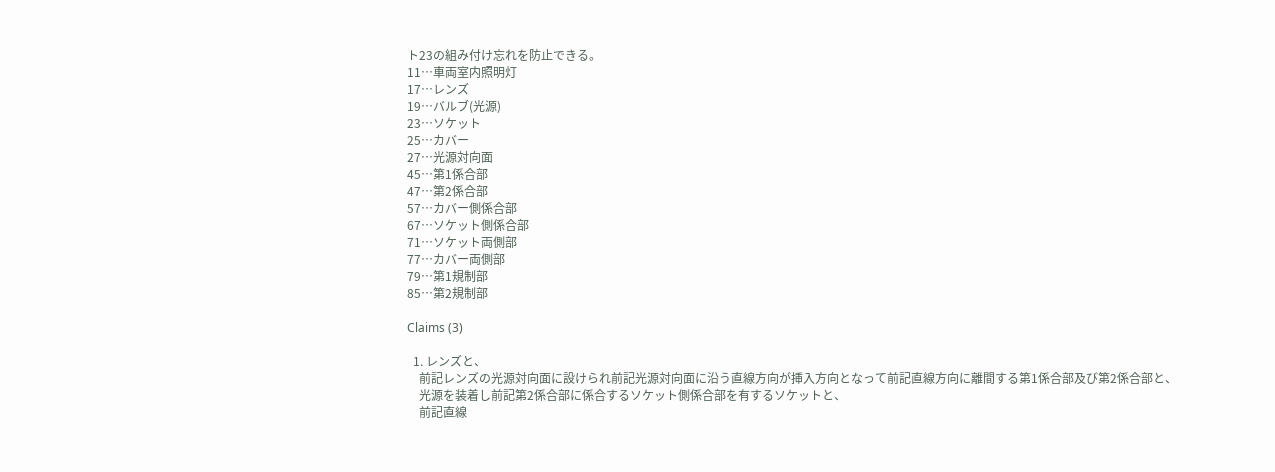ト23の組み付け忘れを防止できる。
11…車両室内照明灯
17…レンズ
19…バルブ(光源)
23…ソケット
25…カバー
27…光源対向面
45…第1係合部
47…第2係合部
57…カバー側係合部
67…ソケット側係合部
71…ソケット両側部
77…カバー両側部
79…第1規制部
85…第2規制部

Claims (3)

  1. レンズと、
    前記レンズの光源対向面に設けられ前記光源対向面に沿う直線方向が挿入方向となって前記直線方向に離間する第1係合部及び第2係合部と、
    光源を装着し前記第2係合部に係合するソケット側係合部を有するソケットと、
    前記直線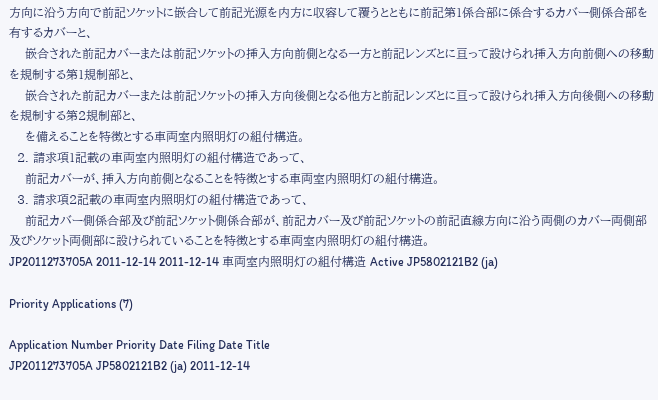方向に沿う方向で前記ソケットに嵌合して前記光源を内方に収容して覆うとともに前記第1係合部に係合するカバー側係合部を有するカバーと、
    嵌合された前記カバーまたは前記ソケットの挿入方向前側となる一方と前記レンズとに亘って設けられ挿入方向前側への移動を規制する第1規制部と、
    嵌合された前記カバーまたは前記ソケットの挿入方向後側となる他方と前記レンズとに亘って設けられ挿入方向後側への移動を規制する第2規制部と、
    を備えることを特徴とする車両室内照明灯の組付構造。
  2. 請求項1記載の車両室内照明灯の組付構造であって、
    前記カバーが、挿入方向前側となることを特徴とする車両室内照明灯の組付構造。
  3. 請求項2記載の車両室内照明灯の組付構造であって、
    前記カバー側係合部及び前記ソケット側係合部が、前記カバー及び前記ソケットの前記直線方向に沿う両側のカバー両側部及びソケット両側部に設けられていることを特徴とする車両室内照明灯の組付構造。
JP2011273705A 2011-12-14 2011-12-14 車両室内照明灯の組付構造 Active JP5802121B2 (ja)

Priority Applications (7)

Application Number Priority Date Filing Date Title
JP2011273705A JP5802121B2 (ja) 2011-12-14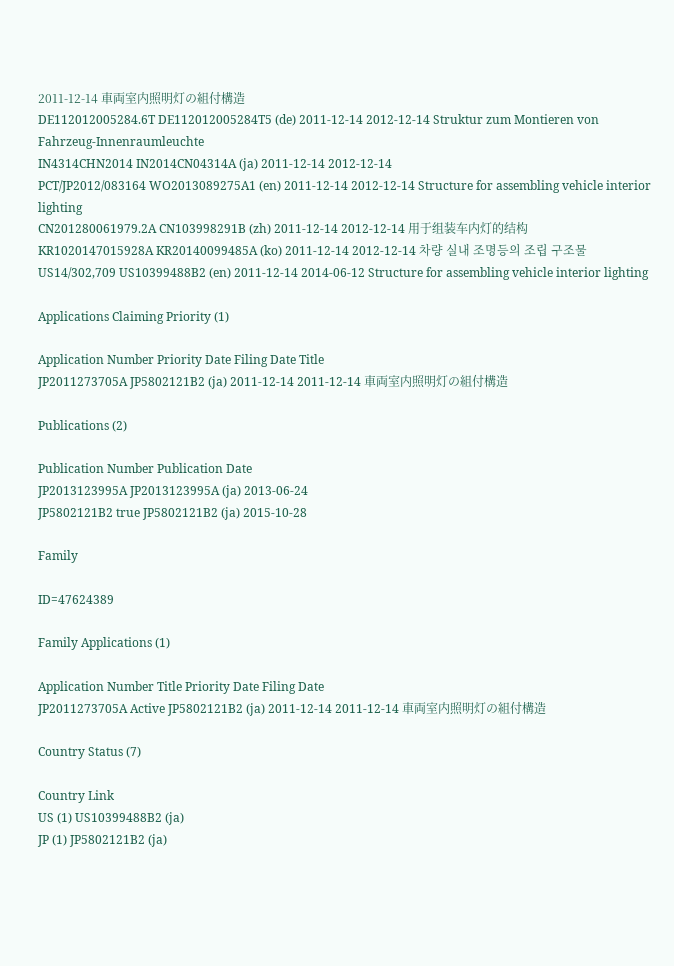2011-12-14 車両室内照明灯の組付構造
DE112012005284.6T DE112012005284T5 (de) 2011-12-14 2012-12-14 Struktur zum Montieren von Fahrzeug-Innenraumleuchte
IN4314CHN2014 IN2014CN04314A (ja) 2011-12-14 2012-12-14
PCT/JP2012/083164 WO2013089275A1 (en) 2011-12-14 2012-12-14 Structure for assembling vehicle interior lighting
CN201280061979.2A CN103998291B (zh) 2011-12-14 2012-12-14 用于组装车内灯的结构
KR1020147015928A KR20140099485A (ko) 2011-12-14 2012-12-14 차량 실내 조명등의 조립 구조물
US14/302,709 US10399488B2 (en) 2011-12-14 2014-06-12 Structure for assembling vehicle interior lighting

Applications Claiming Priority (1)

Application Number Priority Date Filing Date Title
JP2011273705A JP5802121B2 (ja) 2011-12-14 2011-12-14 車両室内照明灯の組付構造

Publications (2)

Publication Number Publication Date
JP2013123995A JP2013123995A (ja) 2013-06-24
JP5802121B2 true JP5802121B2 (ja) 2015-10-28

Family

ID=47624389

Family Applications (1)

Application Number Title Priority Date Filing Date
JP2011273705A Active JP5802121B2 (ja) 2011-12-14 2011-12-14 車両室内照明灯の組付構造

Country Status (7)

Country Link
US (1) US10399488B2 (ja)
JP (1) JP5802121B2 (ja)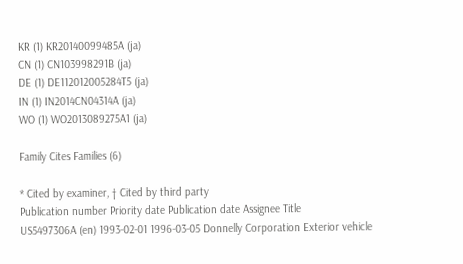KR (1) KR20140099485A (ja)
CN (1) CN103998291B (ja)
DE (1) DE112012005284T5 (ja)
IN (1) IN2014CN04314A (ja)
WO (1) WO2013089275A1 (ja)

Family Cites Families (6)

* Cited by examiner, † Cited by third party
Publication number Priority date Publication date Assignee Title
US5497306A (en) 1993-02-01 1996-03-05 Donnelly Corporation Exterior vehicle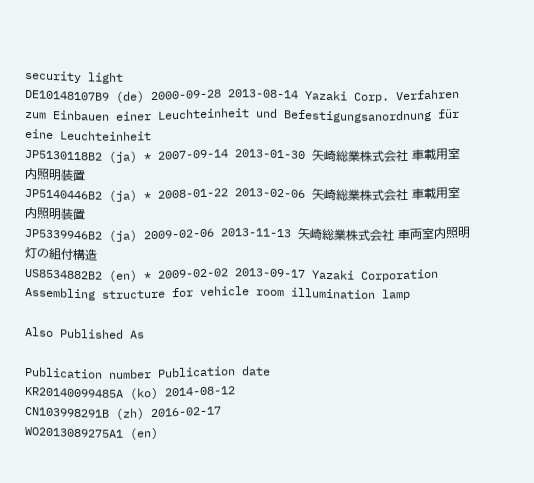security light
DE10148107B9 (de) 2000-09-28 2013-08-14 Yazaki Corp. Verfahren zum Einbauen einer Leuchteinheit und Befestigungsanordnung für eine Leuchteinheit
JP5130118B2 (ja) * 2007-09-14 2013-01-30 矢崎総業株式会社 車載用室内照明装置
JP5140446B2 (ja) * 2008-01-22 2013-02-06 矢崎総業株式会社 車載用室内照明装置
JP5339946B2 (ja) 2009-02-06 2013-11-13 矢崎総業株式会社 車両室内照明灯の組付構造
US8534882B2 (en) * 2009-02-02 2013-09-17 Yazaki Corporation Assembling structure for vehicle room illumination lamp

Also Published As

Publication number Publication date
KR20140099485A (ko) 2014-08-12
CN103998291B (zh) 2016-02-17
WO2013089275A1 (en)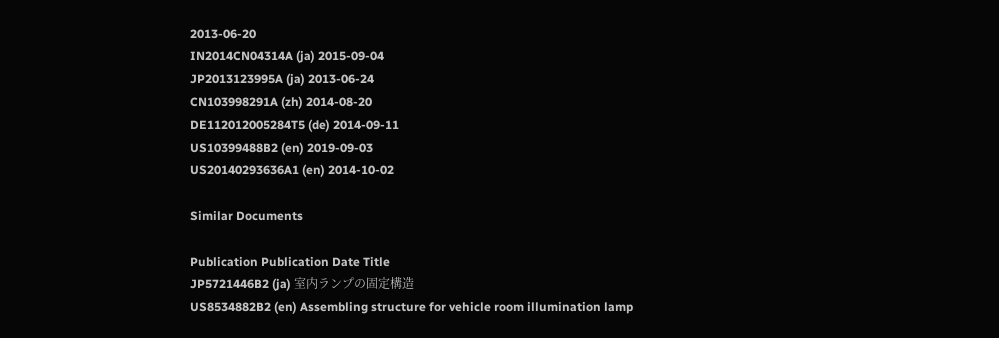2013-06-20
IN2014CN04314A (ja) 2015-09-04
JP2013123995A (ja) 2013-06-24
CN103998291A (zh) 2014-08-20
DE112012005284T5 (de) 2014-09-11
US10399488B2 (en) 2019-09-03
US20140293636A1 (en) 2014-10-02

Similar Documents

Publication Publication Date Title
JP5721446B2 (ja) 室内ランプの固定構造
US8534882B2 (en) Assembling structure for vehicle room illumination lamp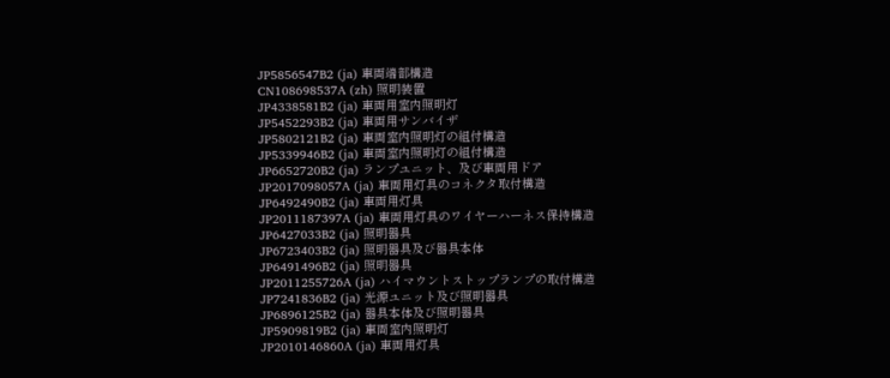JP5856547B2 (ja) 車両端部構造
CN108698537A (zh) 照明装置
JP4338581B2 (ja) 車両用室内照明灯
JP5452293B2 (ja) 車両用サンバイザ
JP5802121B2 (ja) 車両室内照明灯の組付構造
JP5339946B2 (ja) 車両室内照明灯の組付構造
JP6652720B2 (ja) ランプユニット、及び車両用ドア
JP2017098057A (ja) 車両用灯具のコネクタ取付構造
JP6492490B2 (ja) 車両用灯具
JP2011187397A (ja) 車両用灯具のワイヤーハーネス保持構造
JP6427033B2 (ja) 照明器具
JP6723403B2 (ja) 照明器具及び器具本体
JP6491496B2 (ja) 照明器具
JP2011255726A (ja) ハイマウントストップランプの取付構造
JP7241836B2 (ja) 光源ユニット及び照明器具
JP6896125B2 (ja) 器具本体及び照明器具
JP5909819B2 (ja) 車両室内照明灯
JP2010146860A (ja) 車両用灯具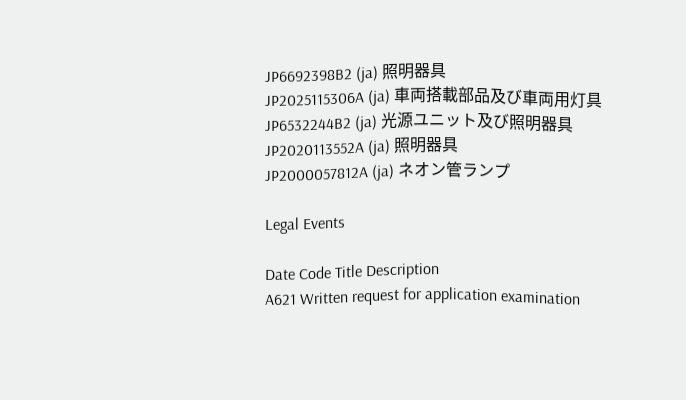JP6692398B2 (ja) 照明器具
JP2025115306A (ja) 車両搭載部品及び車両用灯具
JP6532244B2 (ja) 光源ユニット及び照明器具
JP2020113552A (ja) 照明器具
JP2000057812A (ja) ネオン管ランプ

Legal Events

Date Code Title Description
A621 Written request for application examination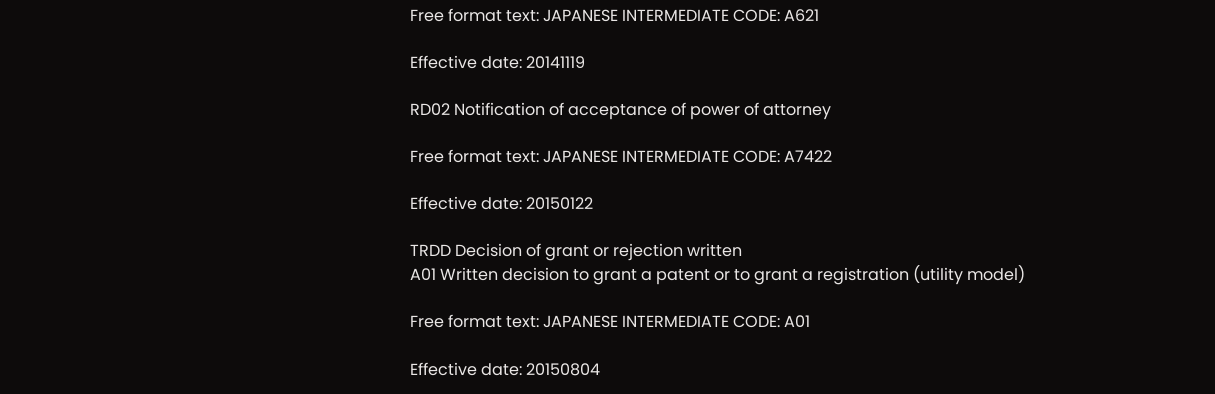Free format text: JAPANESE INTERMEDIATE CODE: A621

Effective date: 20141119

RD02 Notification of acceptance of power of attorney

Free format text: JAPANESE INTERMEDIATE CODE: A7422

Effective date: 20150122

TRDD Decision of grant or rejection written
A01 Written decision to grant a patent or to grant a registration (utility model)

Free format text: JAPANESE INTERMEDIATE CODE: A01

Effective date: 20150804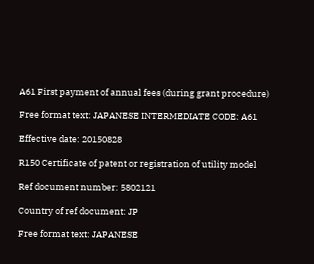A61 First payment of annual fees (during grant procedure)

Free format text: JAPANESE INTERMEDIATE CODE: A61

Effective date: 20150828

R150 Certificate of patent or registration of utility model

Ref document number: 5802121

Country of ref document: JP

Free format text: JAPANESE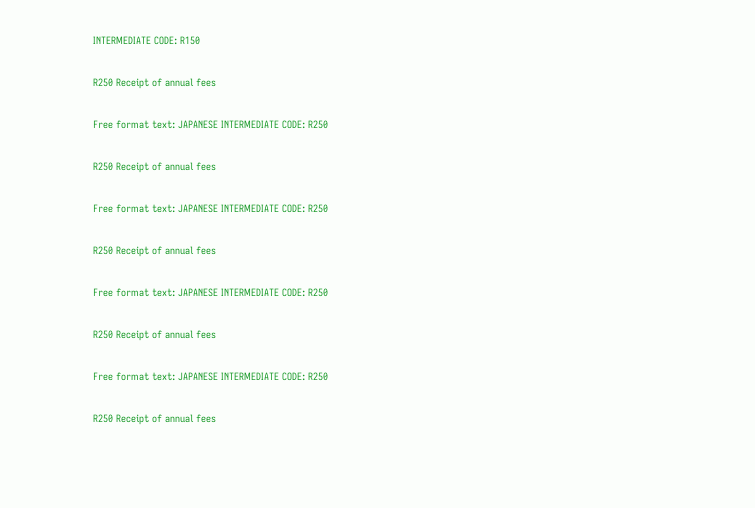INTERMEDIATE CODE: R150

R250 Receipt of annual fees

Free format text: JAPANESE INTERMEDIATE CODE: R250

R250 Receipt of annual fees

Free format text: JAPANESE INTERMEDIATE CODE: R250

R250 Receipt of annual fees

Free format text: JAPANESE INTERMEDIATE CODE: R250

R250 Receipt of annual fees

Free format text: JAPANESE INTERMEDIATE CODE: R250

R250 Receipt of annual fees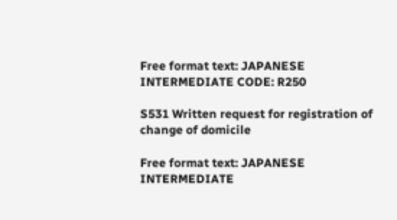Free format text: JAPANESE INTERMEDIATE CODE: R250

S531 Written request for registration of change of domicile

Free format text: JAPANESE INTERMEDIATE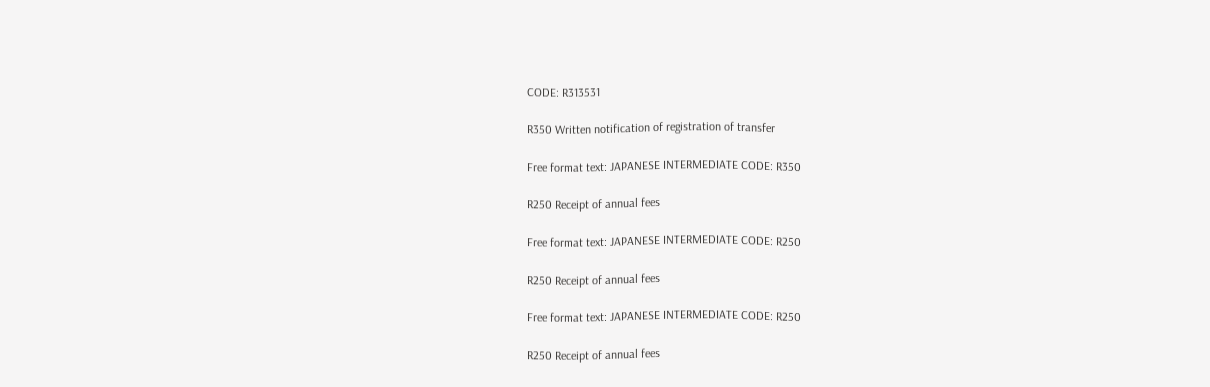CODE: R313531

R350 Written notification of registration of transfer

Free format text: JAPANESE INTERMEDIATE CODE: R350

R250 Receipt of annual fees

Free format text: JAPANESE INTERMEDIATE CODE: R250

R250 Receipt of annual fees

Free format text: JAPANESE INTERMEDIATE CODE: R250

R250 Receipt of annual fees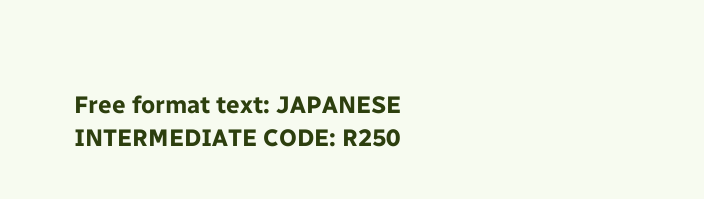Free format text: JAPANESE INTERMEDIATE CODE: R250